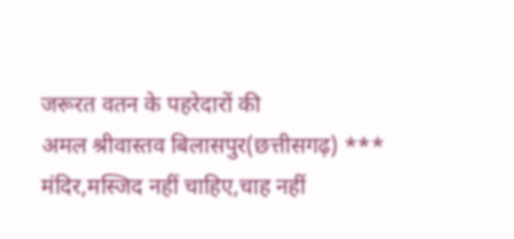जरूरत वतन के पहरेदारों की
अमल श्रीवास्तव बिलासपुर(छत्तीसगढ़) *** मंदिर,मस्जिद नहीं चाहिए,चाह नहीं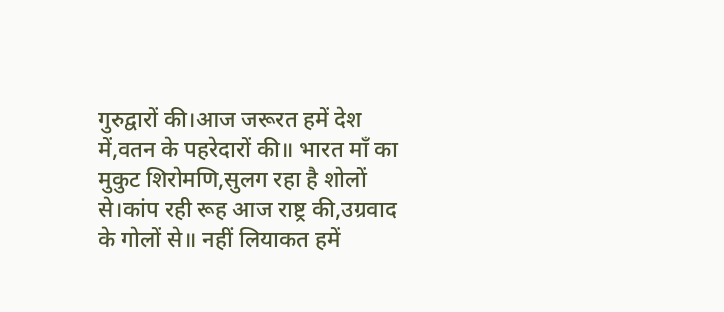गुरुद्वारों की।आज जरूरत हमें देश में,वतन के पहरेदारों की॥ भारत माँ का मुकुट शिरोमणि,सुलग रहा है शोलों से।कांप रही रूह आज राष्ट्र की,उग्रवाद के गोलों से॥ नहीं लियाकत हमें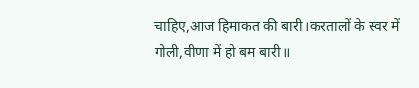चाहिए,आज हिमाकत की बारी।करतालों के स्वर में गोली,वीणा में हो बम बारी॥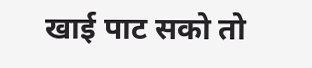खाई पाट सको तो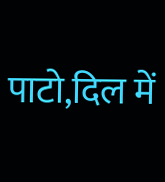पाटो,दिल में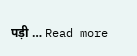पड़ी … Read more